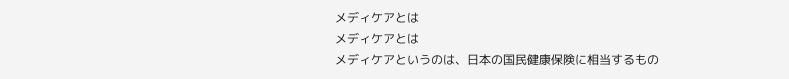メディケアとは
メディケアとは
メディケアというのは、日本の国民健康保険に相当するもの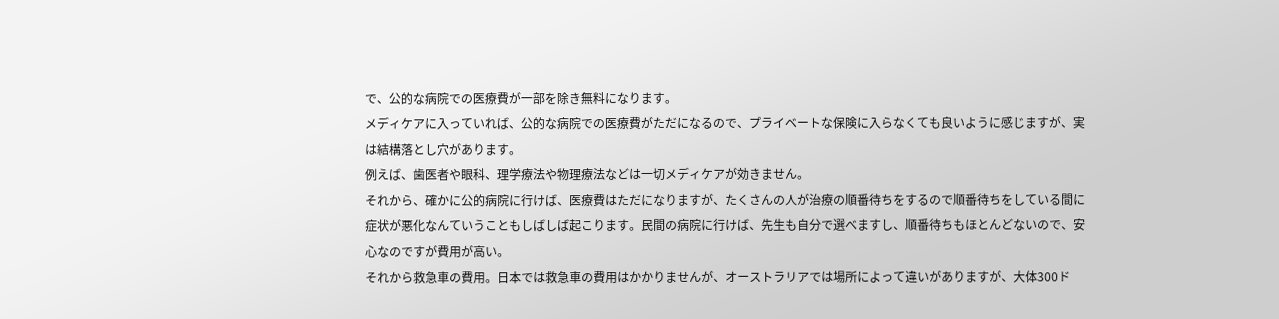で、公的な病院での医療費が一部を除き無料になります。
メディケアに入っていれば、公的な病院での医療費がただになるので、プライベートな保険に入らなくても良いように感じますが、実は結構落とし穴があります。
例えば、歯医者や眼科、理学療法や物理療法などは一切メディケアが効きません。
それから、確かに公的病院に行けば、医療費はただになりますが、たくさんの人が治療の順番待ちをするので順番待ちをしている間に症状が悪化なんていうこともしばしば起こります。民間の病院に行けば、先生も自分で選べますし、順番待ちもほとんどないので、安心なのですが費用が高い。
それから救急車の費用。日本では救急車の費用はかかりませんが、オーストラリアでは場所によって違いがありますが、大体300ド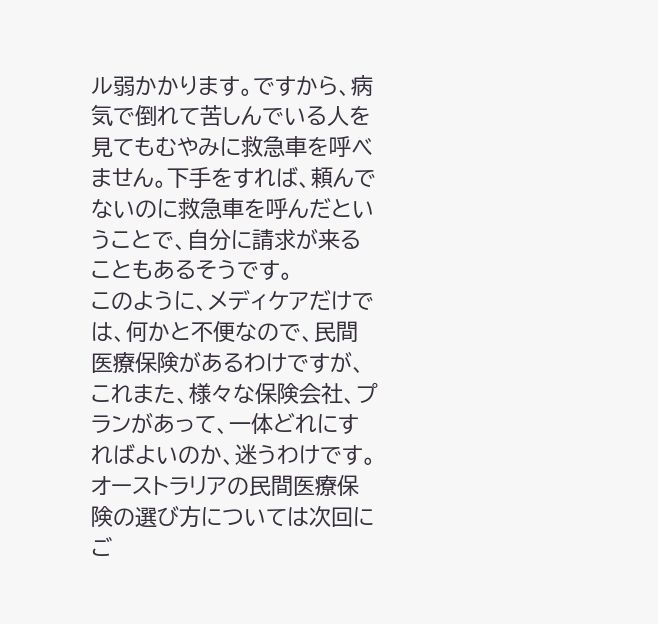ル弱かかります。ですから、病気で倒れて苦しんでいる人を見てもむやみに救急車を呼べません。下手をすれば、頼んでないのに救急車を呼んだということで、自分に請求が来ることもあるそうです。
このように、メディケアだけでは、何かと不便なので、民間医療保険があるわけですが、これまた、様々な保険会社、プランがあって、一体どれにすればよいのか、迷うわけです。
オーストラリアの民間医療保険の選び方については次回にご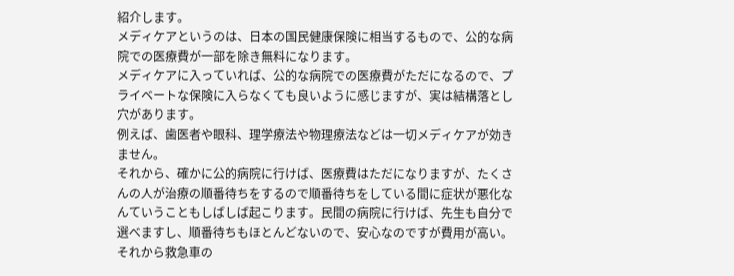紹介します。
メディケアというのは、日本の国民健康保険に相当するもので、公的な病院での医療費が一部を除き無料になります。
メディケアに入っていれば、公的な病院での医療費がただになるので、プライベートな保険に入らなくても良いように感じますが、実は結構落とし穴があります。
例えば、歯医者や眼科、理学療法や物理療法などは一切メディケアが効きません。
それから、確かに公的病院に行けば、医療費はただになりますが、たくさんの人が治療の順番待ちをするので順番待ちをしている間に症状が悪化なんていうこともしばしば起こります。民間の病院に行けば、先生も自分で選べますし、順番待ちもほとんどないので、安心なのですが費用が高い。
それから救急車の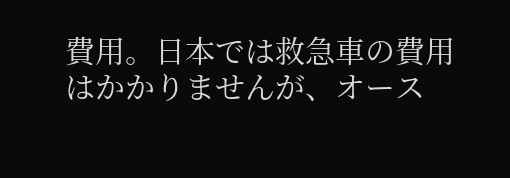費用。日本では救急車の費用はかかりませんが、オース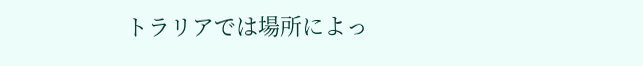トラリアでは場所によっ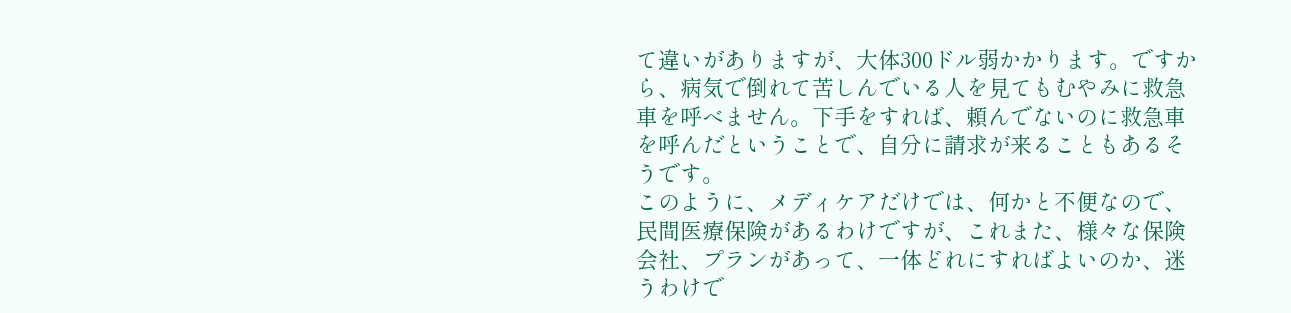て違いがありますが、大体300ドル弱かかります。ですから、病気で倒れて苦しんでいる人を見てもむやみに救急車を呼べません。下手をすれば、頼んでないのに救急車を呼んだということで、自分に請求が来ることもあるそうです。
このように、メディケアだけでは、何かと不便なので、民間医療保険があるわけですが、これまた、様々な保険会社、プランがあって、一体どれにすればよいのか、迷うわけで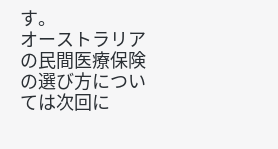す。
オーストラリアの民間医療保険の選び方については次回に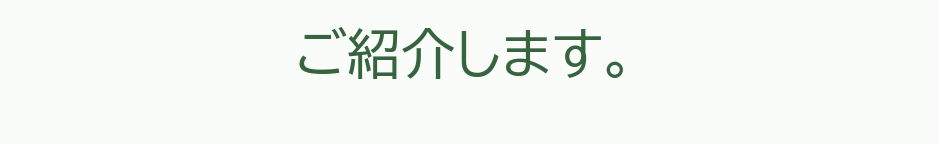ご紹介します。